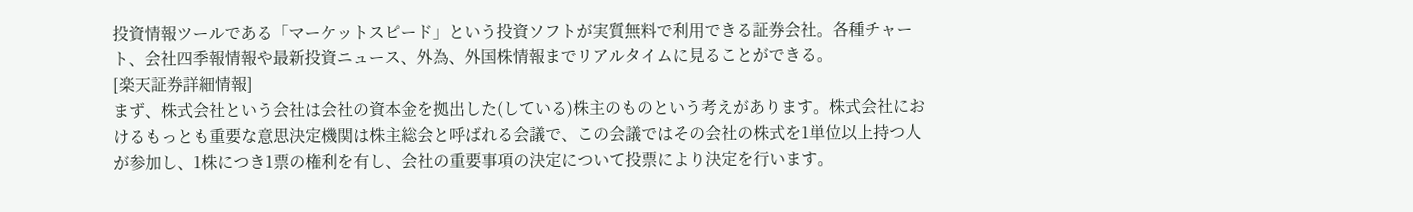投資情報ツールである「マーケットスピード」という投資ソフトが実質無料で利用できる証券会社。各種チャート、会社四季報情報や最新投資ニュース、外為、外国株情報までリアルタイムに見ることができる。
[楽天証券詳細情報]
まず、株式会社という会社は会社の資本金を拠出した(している)株主のものという考えがあります。株式会社におけるもっとも重要な意思決定機関は株主総会と呼ばれる会議で、この会議ではその会社の株式を1単位以上持つ人が参加し、1株につき1票の権利を有し、会社の重要事項の決定について投票により決定を行います。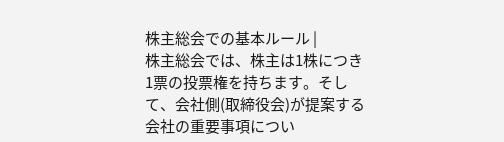株主総会での基本ルール |
株主総会では、株主は1株につき1票の投票権を持ちます。そして、会社側(取締役会)が提案する会社の重要事項につい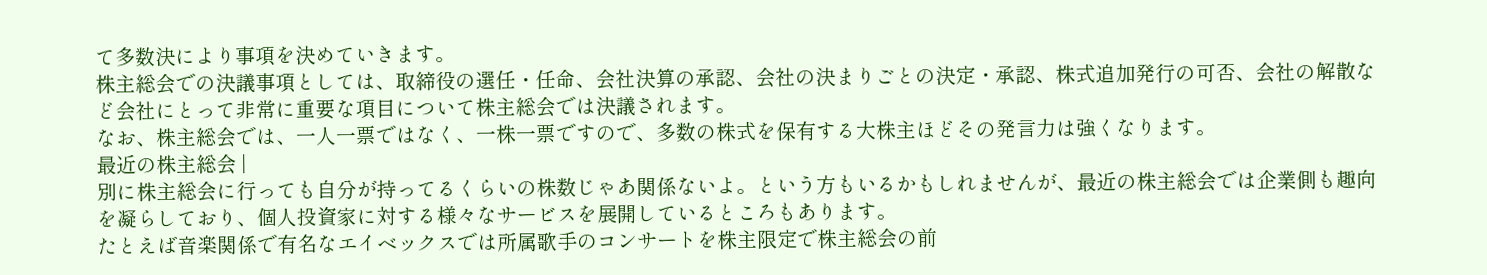て多数決により事項を決めていきます。
株主総会での決議事項としては、取締役の選任・任命、会社決算の承認、会社の決まりごとの決定・承認、株式追加発行の可否、会社の解散など会社にとって非常に重要な項目について株主総会では決議されます。
なお、株主総会では、一人一票ではなく、一株一票ですので、多数の株式を保有する大株主ほどその発言力は強くなります。
最近の株主総会 |
別に株主総会に行っても自分が持ってるくらいの株数じゃあ関係ないよ。という方もいるかもしれませんが、最近の株主総会では企業側も趣向を凝らしており、個人投資家に対する様々なサービスを展開しているところもあります。
たとえば音楽関係で有名なエイベックスでは所属歌手のコンサートを株主限定で株主総会の前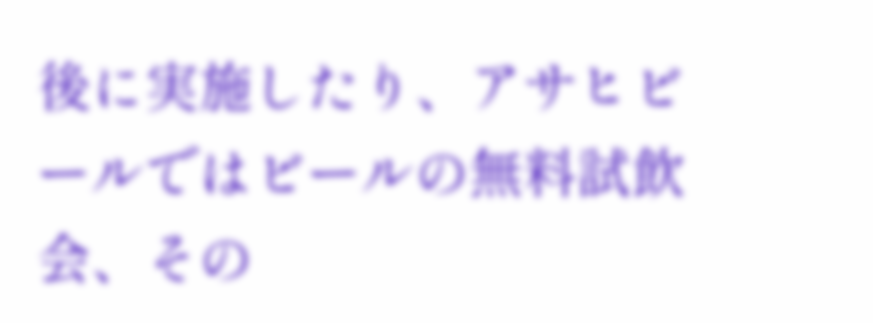後に実施したり、アサヒビールではビールの無料試飲会、その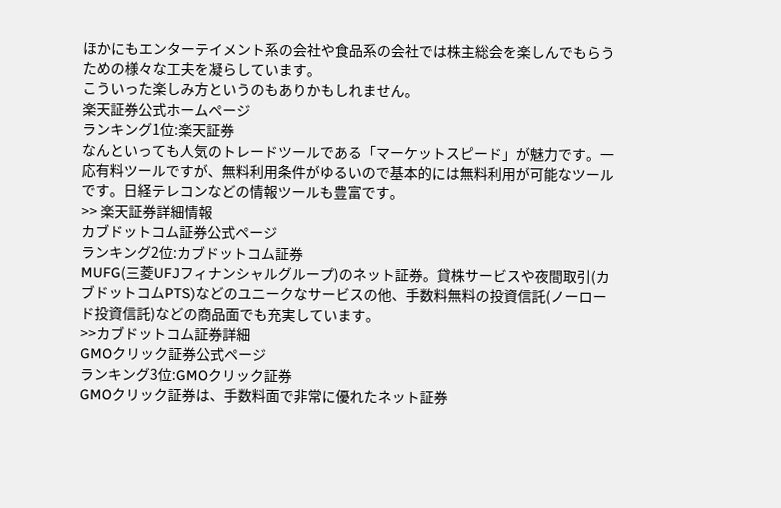ほかにもエンターテイメント系の会社や食品系の会社では株主総会を楽しんでもらうための様々な工夫を凝らしています。
こういった楽しみ方というのもありかもしれません。
楽天証券公式ホームページ
ランキング1位:楽天証券
なんといっても人気のトレードツールである「マーケットスピード」が魅力です。一応有料ツールですが、無料利用条件がゆるいので基本的には無料利用が可能なツールです。日経テレコンなどの情報ツールも豊富です。
>> 楽天証券詳細情報
カブドットコム証券公式ページ
ランキング2位:カブドットコム証券
MUFG(三菱UFJフィナンシャルグループ)のネット証券。貸株サービスや夜間取引(カブドットコムPTS)などのユニークなサービスの他、手数料無料の投資信託(ノーロード投資信託)などの商品面でも充実しています。
>>カブドットコム証券詳細
GMOクリック証券公式ページ
ランキング3位:GMOクリック証券
GMOクリック証券は、手数料面で非常に優れたネット証券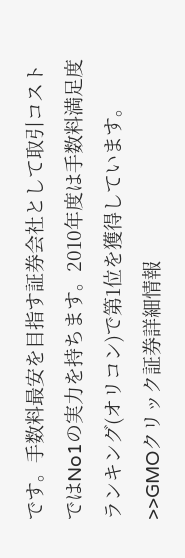です。手数料最安を目指す証券会社として取引コストではNo1の実力を持ちます。2010年度は手数料満足度ランキング(オリコン)で第1位を獲得しています。
>>GMOクリック証券詳細情報